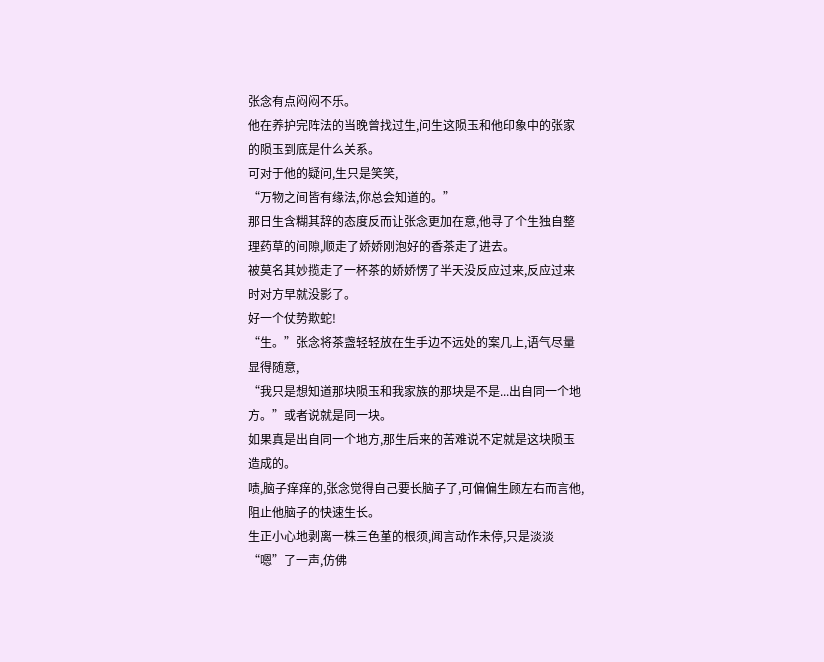张念有点闷闷不乐。
他在养护完阵法的当晚曾找过生,问生这陨玉和他印象中的张家的陨玉到底是什么关系。
可对于他的疑问,生只是笑笑,
“万物之间皆有缘法,你总会知道的。”
那日生含糊其辞的态度反而让张念更加在意,他寻了个生独自整理药草的间隙,顺走了娇娇刚泡好的香茶走了进去。
被莫名其妙揽走了一杯茶的娇娇愣了半天没反应过来,反应过来时对方早就没影了。
好一个仗势欺蛇!
“生。”张念将茶盏轻轻放在生手边不远处的案几上,语气尽量显得随意,
“我只是想知道那块陨玉和我家族的那块是不是...出自同一个地方。”或者说就是同一块。
如果真是出自同一个地方,那生后来的苦难说不定就是这块陨玉造成的。
啧,脑子痒痒的,张念觉得自己要长脑子了,可偏偏生顾左右而言他,阻止他脑子的快速生长。
生正小心地剥离一株三色堇的根须,闻言动作未停,只是淡淡“嗯”了一声,仿佛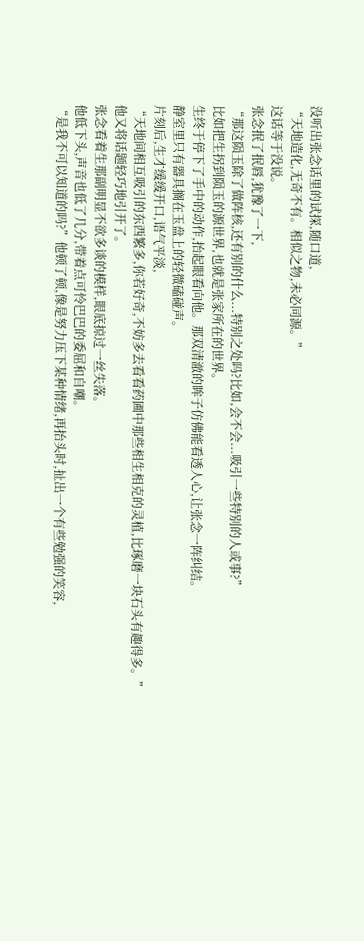没听出张念话里的试探,随口道,
“天地造化,无奇不有。相似之物,未必同源。”
这话等于没说。
张念抿了抿唇,犹豫了一下,
“那这陨玉除了做阵核,还有别的什么...特别之处吗?比如,会不会...吸引一些特别的人或事?”
比如把生拐到陨玉的源世界,也就是张家所在的世界。
生终于停下了手中的动作,抬起眼看向他。那双清澈的眸子仿佛能看透人心,让张念一阵纠结。
静室里只有器具搁在玉盘上的轻微磕碰声。
片刻后,生才缓缓开口,语气平淡,
“天地间相互吸引的东西繁多,你若好奇,不妨多去看看药圃中那些相生相克的灵植,比琢磨一块石头有趣得多。”
他又将话题轻巧地引开了。
张念看着生那副明显不欲多谈的模样,眼底掠过一丝失落。
他低下头,声音也低了几分,带着点可怜巴巴的委屈和自嘲。
“是我不可以知道的吗?”他顿了顿,像是努力压下某种情绪,再抬头时,扯出一个有些勉强的笑容,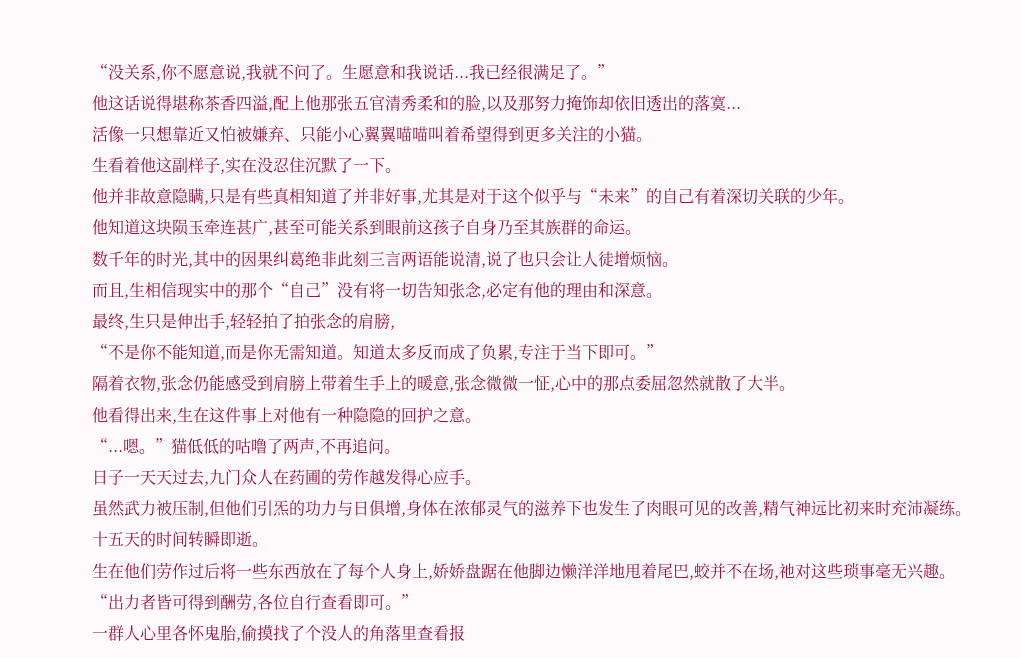“没关系,你不愿意说,我就不问了。生愿意和我说话...我已经很满足了。”
他这话说得堪称茶香四溢,配上他那张五官清秀柔和的脸,以及那努力掩饰却依旧透出的落寞...
活像一只想靠近又怕被嫌弃、只能小心翼翼喵喵叫着希望得到更多关注的小猫。
生看着他这副样子,实在没忍住沉默了一下。
他并非故意隐瞒,只是有些真相知道了并非好事,尤其是对于这个似乎与“未来”的自己有着深切关联的少年。
他知道这块陨玉牵连甚广,甚至可能关系到眼前这孩子自身乃至其族群的命运。
数千年的时光,其中的因果纠葛绝非此刻三言两语能说清,说了也只会让人徒增烦恼。
而且,生相信现实中的那个“自己”没有将一切告知张念,必定有他的理由和深意。
最终,生只是伸出手,轻轻拍了拍张念的肩膀,
“不是你不能知道,而是你无需知道。知道太多反而成了负累,专注于当下即可。”
隔着衣物,张念仍能感受到肩膀上带着生手上的暖意,张念微微一怔,心中的那点委屈忽然就散了大半。
他看得出来,生在这件事上对他有一种隐隐的回护之意。
“...嗯。”猫低低的咕噜了两声,不再追问。
日子一天天过去,九门众人在药圃的劳作越发得心应手。
虽然武力被压制,但他们引炁的功力与日俱增,身体在浓郁灵气的滋养下也发生了肉眼可见的改善,精气神远比初来时充沛凝练。
十五天的时间转瞬即逝。
生在他们劳作过后将一些东西放在了每个人身上,娇娇盘踞在他脚边懒洋洋地甩着尾巴,蛟并不在场,祂对这些琐事毫无兴趣。
“出力者皆可得到酬劳,各位自行查看即可。”
一群人心里各怀鬼胎,偷摸找了个没人的角落里查看报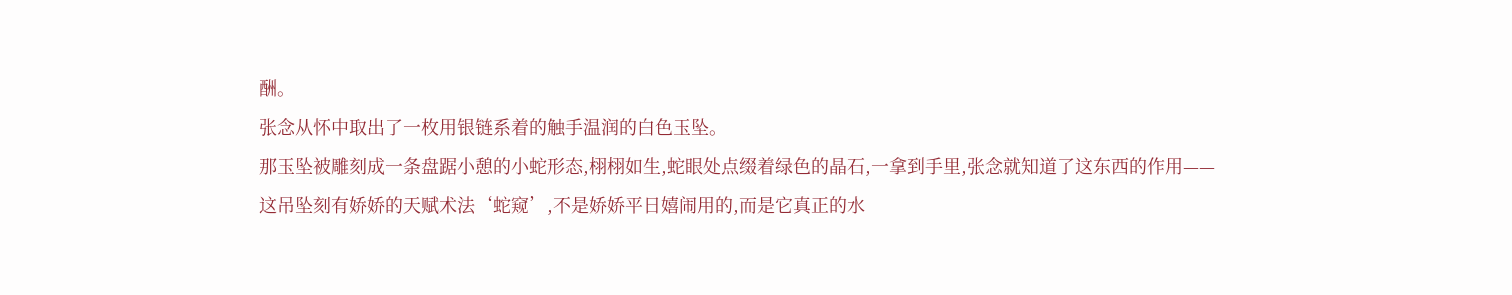酬。
张念从怀中取出了一枚用银链系着的触手温润的白色玉坠。
那玉坠被雕刻成一条盘踞小憩的小蛇形态,栩栩如生,蛇眼处点缀着绿色的晶石,一拿到手里,张念就知道了这东西的作用——
这吊坠刻有娇娇的天赋术法‘蛇窥’,不是娇娇平日嬉闹用的,而是它真正的水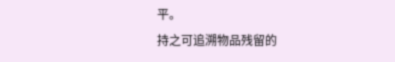平。
持之可追溯物品残留的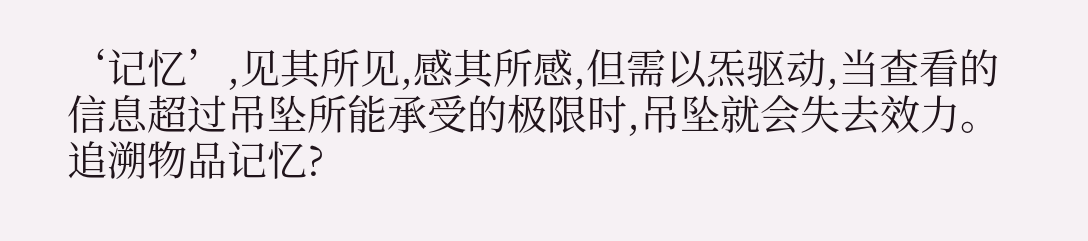‘记忆’,见其所见,感其所感,但需以炁驱动,当查看的信息超过吊坠所能承受的极限时,吊坠就会失去效力。
追溯物品记忆?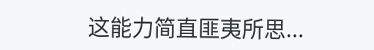这能力简直匪夷所思...